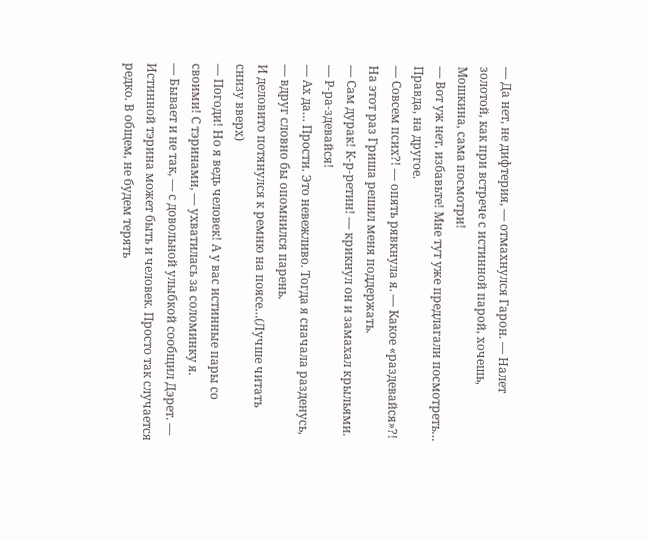— Да нет, не дифтерия, — отмахнулся Гарон. — Налет золотой, как при встрече с истинной парой, хочешь, Мошкина, сама посмотри!
— Вот уж нет, избавьте! Мне тут уже предлагали посмотреть… Правда, на другое.
— Совсем псих?! — опять рявкнула я. — Какое «раздевайся»?!
На этот раз Гриша решил меня поддержать.
— Сам дурак! К-р-ретин! — крикнул он и замахал крыльями. — Р-ра-здевайся!
— Ах да… Прости. Это невежливо. Тогда я сначала разденусь, — вдруг словно бы опомнился парень.
И деловито потянулся к ремню на поясе…(Лучше читать снизу вверх)
— Погоди! Но я ведь человек! А у вас истинные пары со своими! С тэринами, — ухватилась за соломинку я.
— Бывает и не так, — с довольной улыбкой сообщил Дэрет. — Истинной тэрина может быть и человек. Просто так случается редко. В общем, не будем терять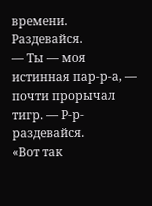времени. Раздевайся.
— Ты — моя истинная пар-р-а, — почти прорычал тигр. — Р-р-раздевайся.
«Вот так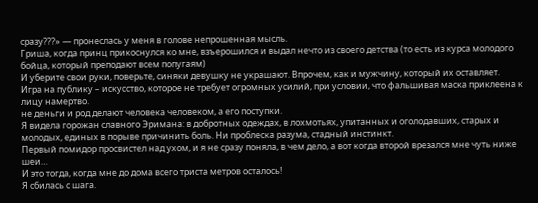сразу???» — пронеслась у меня в голове непрошенная мысль.
Гриша, когда принц прикоснулся ко мне, взъерошился и выдал нечто из своего детства (то есть из курса молодого бойца, который преподают всем попугаям)
И уберите свои руки, поверьте, синяки девушку не украшают. Впрочем, как и мужчину, который их оставляет.
Игра на публику – искусство, которое не требует огромных усилий, при условии, что фальшивая маска приклеена к лицу намертво.
не деньги и род делают человека человеком, а его поступки.
Я видела горожан славного Эримана: в добротных одеждах, в лохмотьях, упитанных и оголодавших, старых и молодых, единых в порыве причинить боль. Ни проблеска разума, стадный инстинкт.
Первый помидор просвистел над ухом, и я не сразу поняла, в чем дело, а вот когда второй врезался мне чуть ниже шеи…
И это тогда, когда мне до дома всего триста метров осталось!
Я сбилась с шага.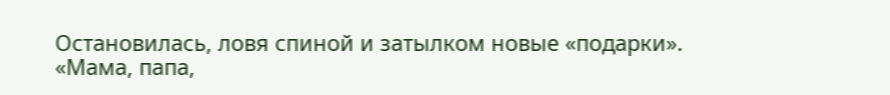Остановилась, ловя спиной и затылком новые «подарки».
«Мама, папа,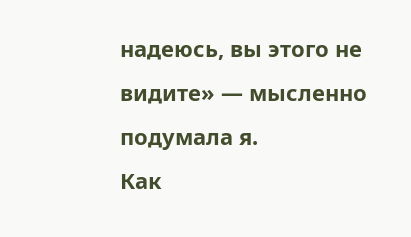надеюсь, вы этого не видите» — мысленно подумала я.
Как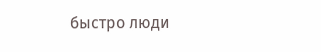быстро люди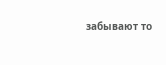забывают то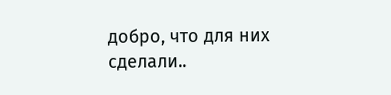добро, что для них сделали..